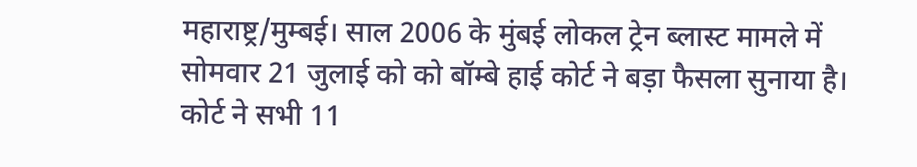महाराष्ट्र/मुम्बई। साल 2006 के मुंबई लोकल ट्रेन ब्लास्ट मामले में सोमवार 21 जुलाई को को बॉम्बे हाई कोर्ट ने बड़ा फैसला सुनाया है। कोर्ट ने सभी 11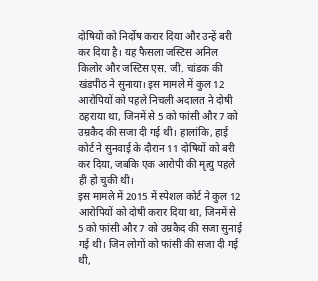दोषियों को निर्दोष करार दिया और उन्हें बरी कर दिया है। यह फैसला जस्टिस अनिल किलोर और जस्टिस एस. जी. चांडक की खंडपीठ ने सुनाया। इस मामले में कुल 12 आरोपियों को पहले निचली अदालत ने दोषी ठहराया था, जिनमें से 5 को फांसी और 7 को उम्रकैद की सजा दी गई थी। हालांकि, हाई कोर्ट ने सुनवाई के दौरान 11 दोषियों को बरी कर दिया, जबकि एक आरोपी की मृत्यु पहले ही हो चुकी थी।
इस मामले में 2015 में स्पेशल कोर्ट ने कुल 12 आरोपियों को दोषी करार दिया था, जिनमें से 5 को फांसी और 7 को उम्रकैद की सजा सुनाई गई थी। जिन लोगों को फांसी की सजा दी गई थी,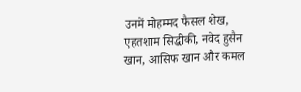उनमें मोहम्मद फैसल शेख, एहतशाम सिद्धीकी, नवेद हुसैन खान, आसिफ खान और कमल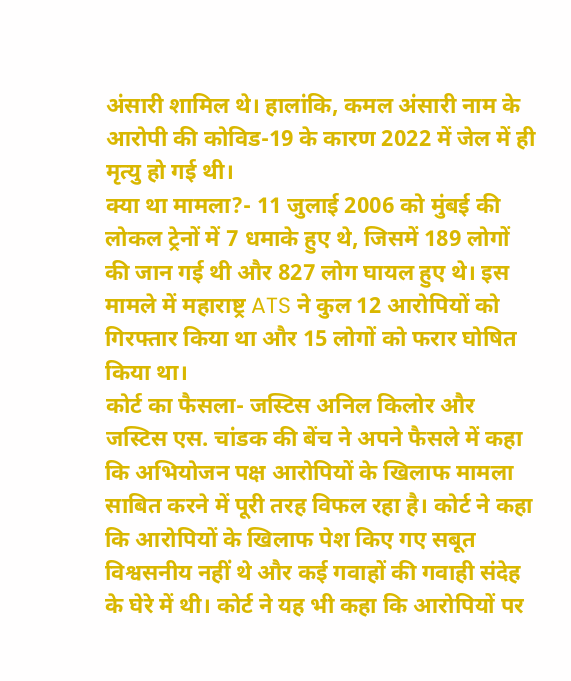अंसारी शामिल थे। हालांकि, कमल अंसारी नाम के आरोपी की कोविड-19 के कारण 2022 में जेल में ही मृत्यु हो गई थी।
क्या था मामला?- 11 जुलाई 2006 को मुंबई की लोकल ट्रेनों में 7 धमाके हुए थे, जिसमें 189 लोगों की जान गई थी और 827 लोग घायल हुए थे। इस मामले में महाराष्ट्र ATS ने कुल 12 आरोपियों को गिरफ्तार किया था और 15 लोगों को फरार घोषित किया था।
कोर्ट का फैसला- जस्टिस अनिल किलोर और जस्टिस एस. चांडक की बेंच ने अपने फैसले में कहा कि अभियोजन पक्ष आरोपियों के खिलाफ मामला साबित करने में पूरी तरह विफल रहा है। कोर्ट ने कहा कि आरोपियों के खिलाफ पेश किए गए सबूत विश्वसनीय नहीं थे और कई गवाहों की गवाही संदेह के घेरे में थी। कोर्ट ने यह भी कहा कि आरोपियों पर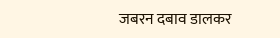जबरन दबाव डालकर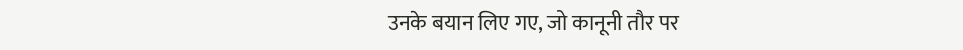उनके बयान लिए गए, जो कानूनी तौर पर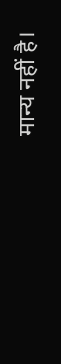मान्य नहीं है।